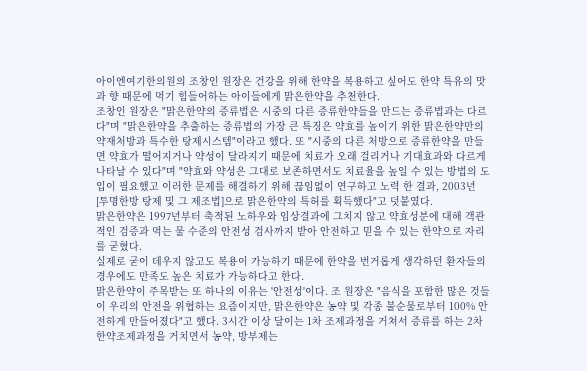아이엔여기한의원의 조창인 원장은 건강을 위해 한약을 복용하고 싶어도 한약 특유의 맛과 향 때문에 먹기 힘들어하는 아이들에게 맑은한약을 추천한다.
조창인 원장은 "맑은한약의 증류법은 시중의 다른 증류한약들을 만드는 증류법과는 다르다"며 "맑은한약을 추출하는 증류법의 가장 큰 특징은 약효를 높이기 위한 맑은한약만의 약재처방과 특수한 탕제시스템"이라고 했다. 또 "시중의 다른 처방으로 증류한약을 만들면 약효가 떨어지거나 약성이 달라지기 때문에 치료가 오래 걸리거나 기대효과와 다르게 나타날 수 있다"며 "약효와 약성은 그대로 보존하면서도 치료율을 높일 수 있는 방법의 도입이 필요했고 이러한 문제를 해결하기 위해 끊임없이 연구하고 노력 한 결과, 2003년 [투명한방 탕제 및 그 제조법]으로 맑은한약의 특허를 획득했다"고 덧붙였다.
맑은한약은 1997년부터 축적된 노하우와 임상결과에 그치지 않고 약효성분에 대해 객관적인 검증과 먹는 물 수준의 안전성 검사까지 받아 안전하고 믿을 수 있는 한약으로 자리를 굳혔다.
실제로 굳이 데우지 않고도 복용이 가능하기 때문에 한약을 번거롭게 생각하던 환자들의 경우에도 만족도 높은 치료가 가능하다고 한다.
맑은한약이 주목받는 또 하나의 이유는 '안전성'이다. 조 원장은 "음식을 포함한 많은 것들이 우리의 안전을 위협하는 요즘이지만, 맑은한약은 농약 및 각종 불순물로부터 100% 안전하게 만들어졌다"고 했다. 3시간 이상 달이는 1차 조제과정을 거쳐서 증류를 하는 2차 한약조제과정을 거치면서 농약, 방부제는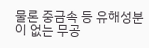물론 중금속 등 유해성분이 없는 무공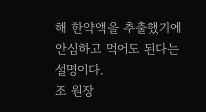해 한약액을 추출했기에 안심하고 먹어도 된다는 설명이다.
조 원장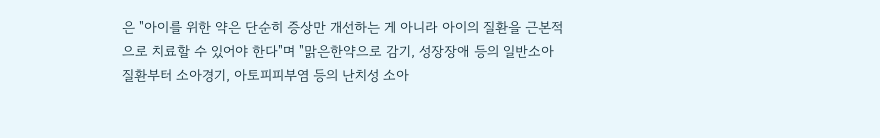은 "아이를 위한 약은 단순히 증상만 개선하는 게 아니라 아이의 질환을 근본적으로 치료할 수 있어야 한다"며 "맑은한약으로 감기, 성장장애 등의 일반소아질환부터 소아경기, 아토피피부염 등의 난치성 소아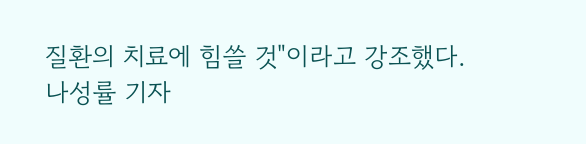질환의 치료에 힘쓸 것"이라고 강조했다.
나성률 기자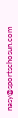nasy@sportschosun.com